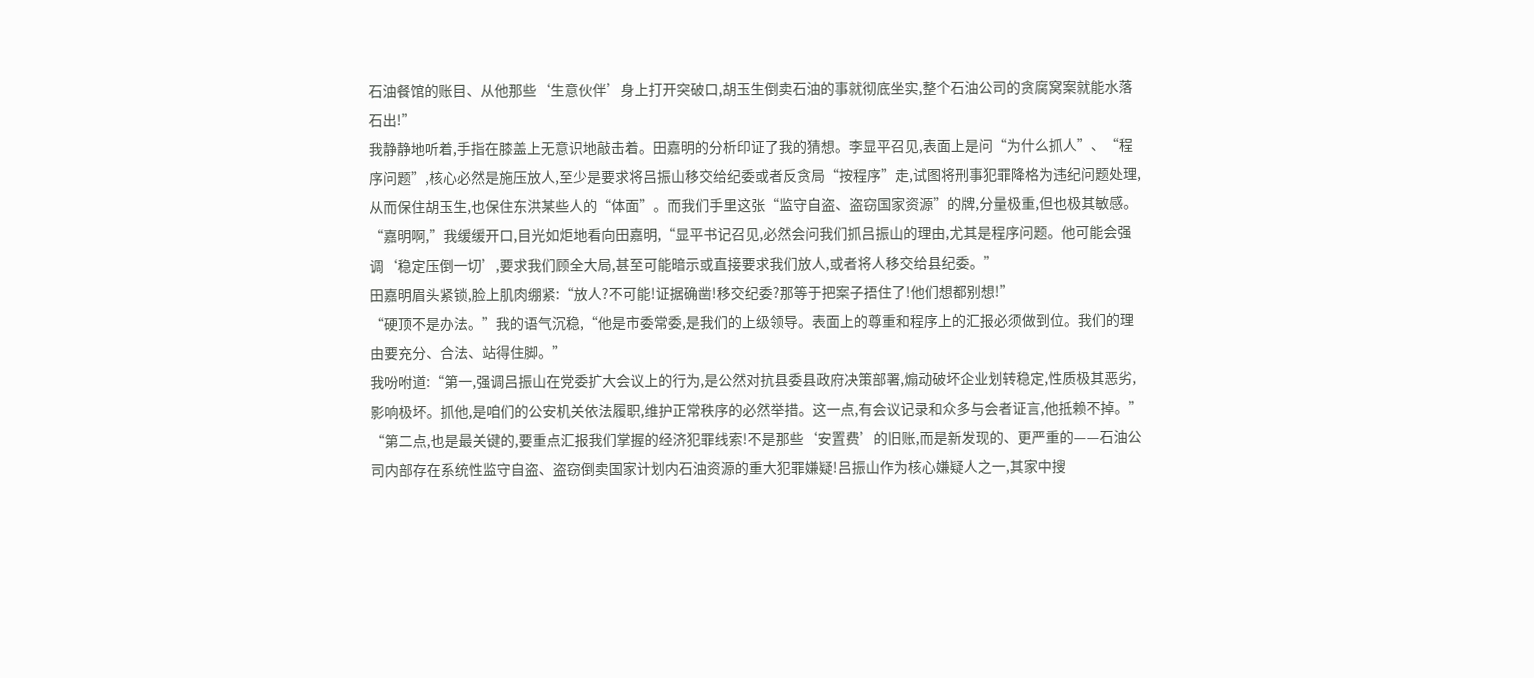石油餐馆的账目、从他那些‘生意伙伴’身上打开突破口,胡玉生倒卖石油的事就彻底坐实,整个石油公司的贪腐窝案就能水落石出!”
我静静地听着,手指在膝盖上无意识地敲击着。田嘉明的分析印证了我的猜想。李显平召见,表面上是问“为什么抓人”、“程序问题”,核心必然是施压放人,至少是要求将吕振山移交给纪委或者反贪局“按程序”走,试图将刑事犯罪降格为违纪问题处理,从而保住胡玉生,也保住东洪某些人的“体面”。而我们手里这张“监守自盗、盗窃国家资源”的牌,分量极重,但也极其敏感。
“嘉明啊,”我缓缓开口,目光如炬地看向田嘉明,“显平书记召见,必然会问我们抓吕振山的理由,尤其是程序问题。他可能会强调‘稳定压倒一切’,要求我们顾全大局,甚至可能暗示或直接要求我们放人,或者将人移交给县纪委。”
田嘉明眉头紧锁,脸上肌肉绷紧:“放人?不可能!证据确凿!移交纪委?那等于把案子捂住了!他们想都别想!”
“硬顶不是办法。”我的语气沉稳,“他是市委常委,是我们的上级领导。表面上的尊重和程序上的汇报必须做到位。我们的理由要充分、合法、站得住脚。”
我吩咐道:“第一,强调吕振山在党委扩大会议上的行为,是公然对抗县委县政府决策部署,煽动破坏企业划转稳定,性质极其恶劣,影响极坏。抓他,是咱们的公安机关依法履职,维护正常秩序的必然举措。这一点,有会议记录和众多与会者证言,他抵赖不掉。”
“第二点,也是最关键的,要重点汇报我们掌握的经济犯罪线索!不是那些‘安置费’的旧账,而是新发现的、更严重的——石油公司内部存在系统性监守自盗、盗窃倒卖国家计划内石油资源的重大犯罪嫌疑!吕振山作为核心嫌疑人之一,其家中搜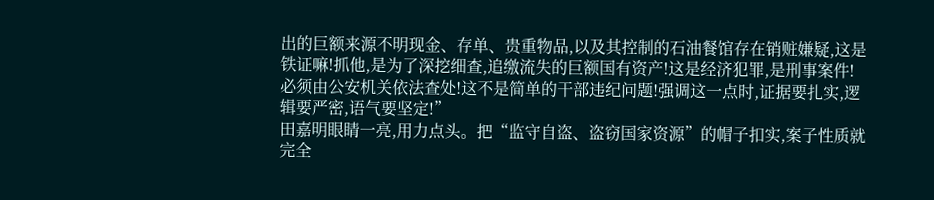出的巨额来源不明现金、存单、贵重物品,以及其控制的石油餐馆存在销赃嫌疑,这是铁证嘛!抓他,是为了深挖细查,追缴流失的巨额国有资产!这是经济犯罪,是刑事案件!必须由公安机关依法查处!这不是简单的干部违纪问题!强调这一点时,证据要扎实,逻辑要严密,语气要坚定!”
田嘉明眼睛一亮,用力点头。把“监守自盗、盗窃国家资源”的帽子扣实,案子性质就完全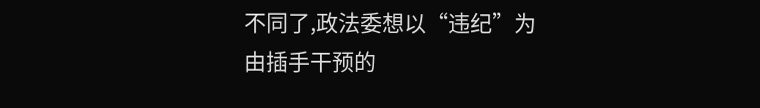不同了,政法委想以“违纪”为由插手干预的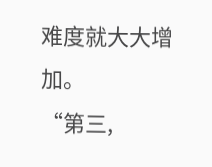难度就大大增加。
“第三,